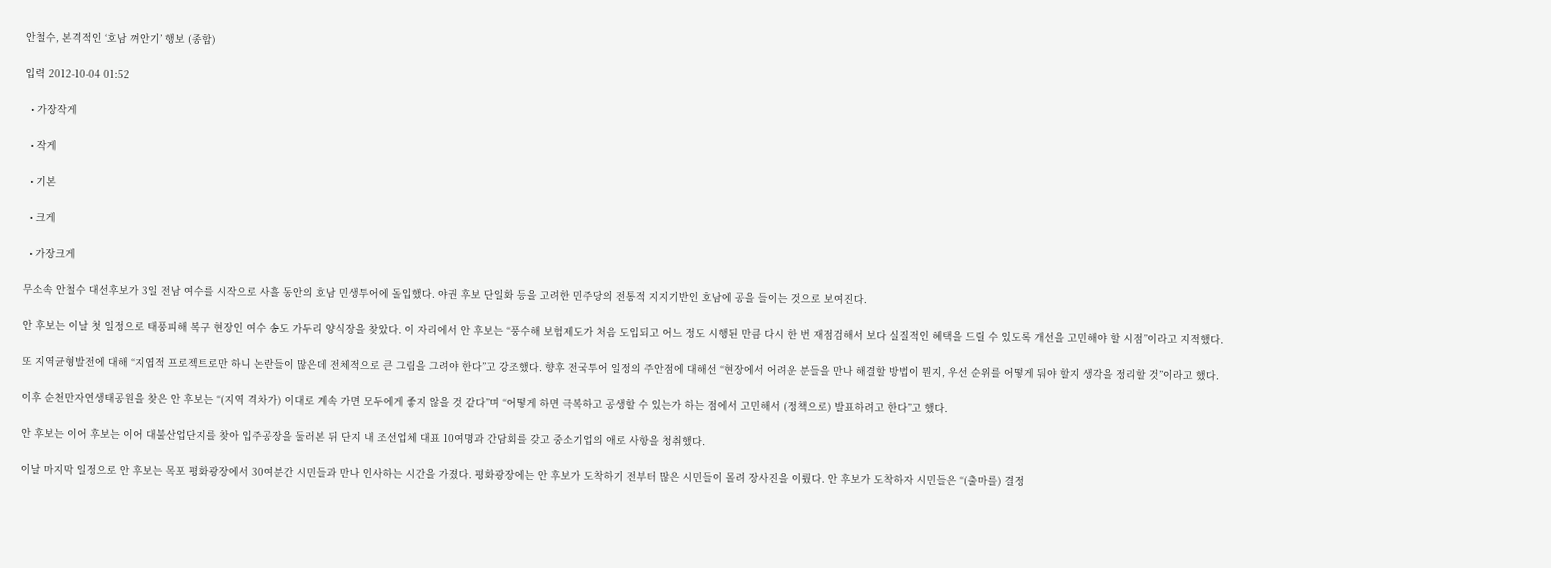안철수, 본격적인 ‘호남 껴안기’ 행보 (종합)

입력 2012-10-04 01:52

  • 가장작게

  • 작게

  • 기본

  • 크게

  • 가장크게

무소속 안철수 대선후보가 3일 전남 여수를 시작으로 사흘 동안의 호남 민생투어에 돌입했다. 야권 후보 단일화 등을 고려한 민주당의 전통적 지지기반인 호남에 공을 들이는 것으로 보여진다.

안 후보는 이날 첫 일정으로 태풍피해 복구 현장인 여수 송도 가두리 양식장을 찾았다. 이 자리에서 안 후보는 “풍수해 보험제도가 처음 도입되고 어느 정도 시행된 만큼 다시 한 번 재점검해서 보다 실질적인 혜택을 드릴 수 있도록 개선을 고민해야 할 시점”이라고 지적했다.

또 지역균형발전에 대해 “지엽적 프로젝트로만 하니 논란들이 많은데 전체적으로 큰 그림을 그려야 한다”고 강조했다. 향후 전국투어 일정의 주안점에 대해선 “현장에서 어려운 분들을 만나 해결할 방법이 뭔지, 우선 순위를 어떻게 둬야 할지 생각을 정리할 것”이라고 했다.

이후 순천만자연생태공원을 찾은 안 후보는 “(지역 격차가) 이대로 계속 가면 모두에게 좋지 않을 것 같다”며 “어떻게 하면 극복하고 공생할 수 있는가 하는 점에서 고민해서 (정책으로) 발표하려고 한다”고 했다.

안 후보는 이어 후보는 이어 대불산업단지를 찾아 입주공장을 둘러본 뒤 단지 내 조선업체 대표 10여명과 간담회를 갖고 중소기업의 애로 사항을 청취했다.

이날 마지막 일정으로 안 후보는 목포 평화광장에서 30여분간 시민들과 만나 인사하는 시간을 가졌다. 평화광장에는 안 후보가 도착하기 전부터 많은 시민들이 몰려 장사진을 이뤘다. 안 후보가 도착하자 시민들은 “(출마를) 결정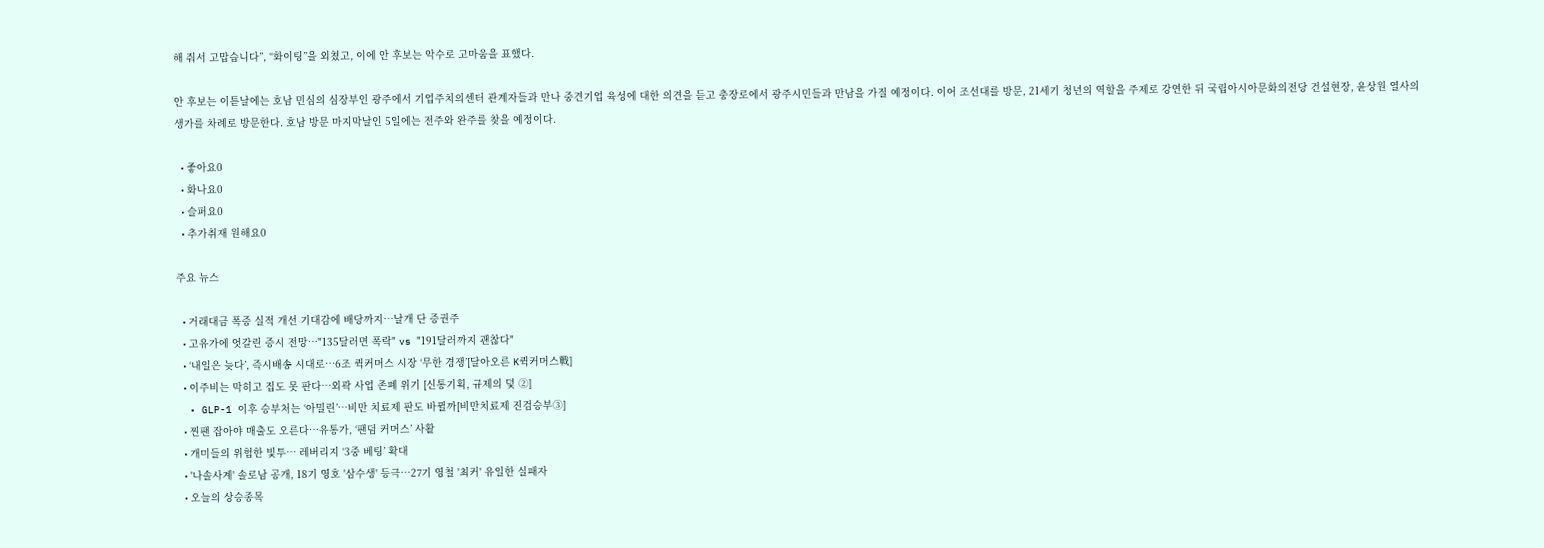해 줘서 고맙습니다”, “화이팅”을 외쳤고, 이에 안 후보는 악수로 고마움을 표했다.

안 후보는 이튿날에는 호남 민심의 심장부인 광주에서 기업주치의센터 관계자들과 만나 중견기업 육성에 대한 의견을 듣고 충장로에서 광주시민들과 만남을 가질 예정이다. 이어 조선대를 방문, 21세기 청년의 역할을 주제로 강연한 뒤 국립아시아문화의전당 건설현장, 윤상원 열사의 생가를 차례로 방문한다. 호남 방문 마지막날인 5일에는 전주와 완주를 찾을 예정이다.

  • 좋아요0
  • 화나요0
  • 슬퍼요0
  • 추가취재 원해요0

주요 뉴스

  • 거래대금 폭증 실적 개선 기대감에 배당까지…날개 단 증권주
  • 고유가에 엇갈린 증시 전망⋯"135달러면 폭락" vs "191달러까지 괜찮다"
  • ‘내일은 늦다’, 즉시배송 시대로⋯6조 퀵커머스 시장 ‘무한 경쟁’[달아오른 K퀵커머스戰]
  • 이주비는 막히고 집도 못 판다⋯외곽 사업 존폐 위기 [신통기획, 규제의 덫 ②]
  • GLP-1 이후 승부처는 ‘아밀린’…비만 치료제 판도 바뀔까[비만치료제 진검승부③]
  • 찐팬 잡아야 매출도 오른다⋯유통가, ‘팬덤 커머스’ 사활
  • 개미들의 위험한 빛투⋯ 레버리지 ‘3중 베팅’ 확대
  • '나솔사계' 솔로남 공개, 18기 영호 '삼수생' 등극⋯27기 영철 '최커' 유일한 실패자
  • 오늘의 상승종목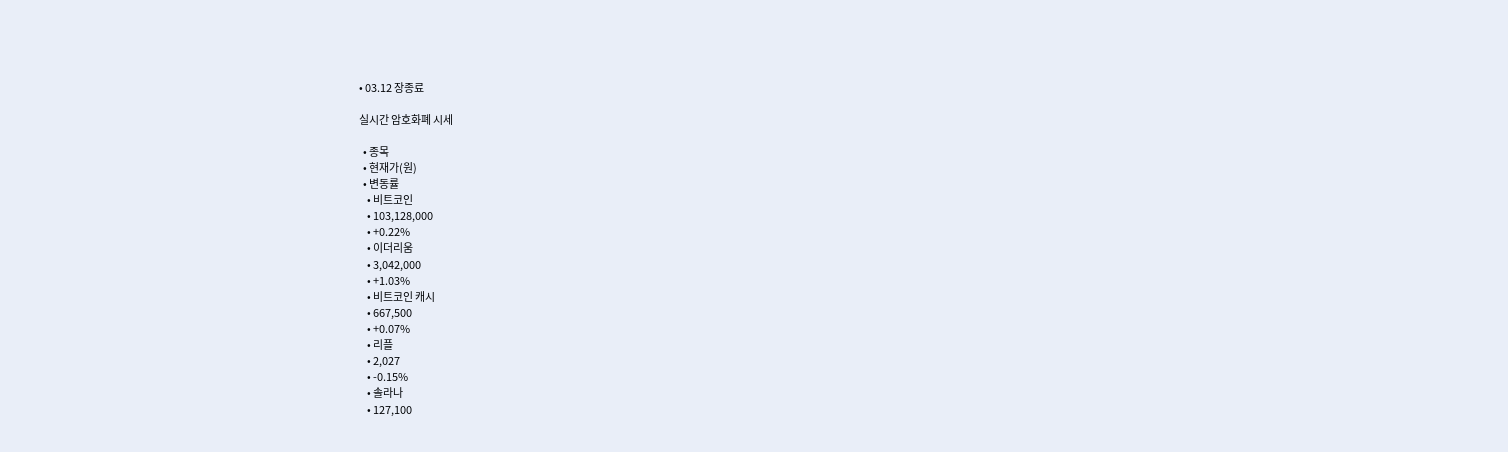• 03.12 장종료

실시간 암호화폐 시세

  • 종목
  • 현재가(원)
  • 변동률
    • 비트코인
    • 103,128,000
    • +0.22%
    • 이더리움
    • 3,042,000
    • +1.03%
    • 비트코인 캐시
    • 667,500
    • +0.07%
    • 리플
    • 2,027
    • -0.15%
    • 솔라나
    • 127,100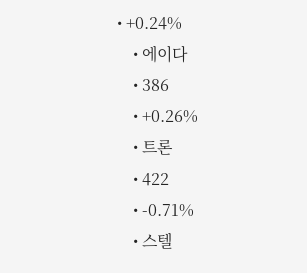• +0.24%
    • 에이다
    • 386
    • +0.26%
    • 트론
    • 422
    • -0.71%
    • 스텔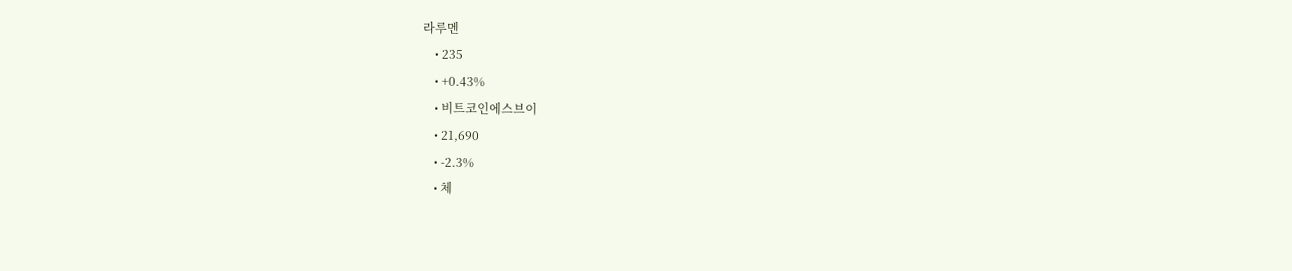라루멘
    • 235
    • +0.43%
    • 비트코인에스브이
    • 21,690
    • -2.3%
    • 체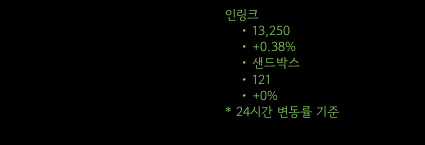인링크
    • 13,250
    • +0.38%
    • 샌드박스
    • 121
    • +0%
* 24시간 변동률 기준